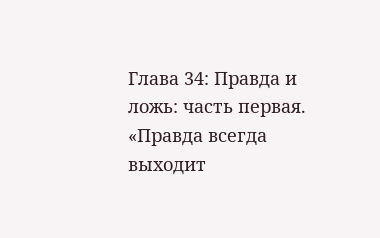Глава 34: Правда и ложь: часть первая.
«Правда всегда выходит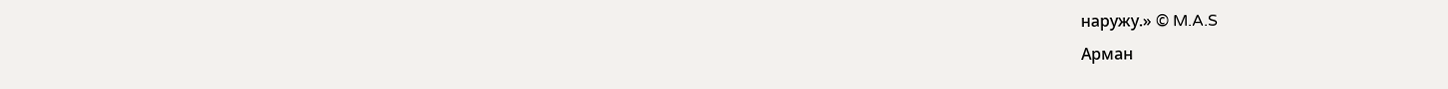наружу.» © M.A.S
Арман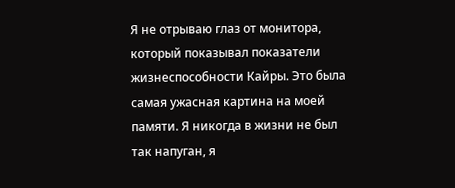Я не отрываю глаз от монитора, который показывал показатели жизнеспособности Кайры. Это была самая ужасная картина на моей памяти. Я никогда в жизни не был так напуган, я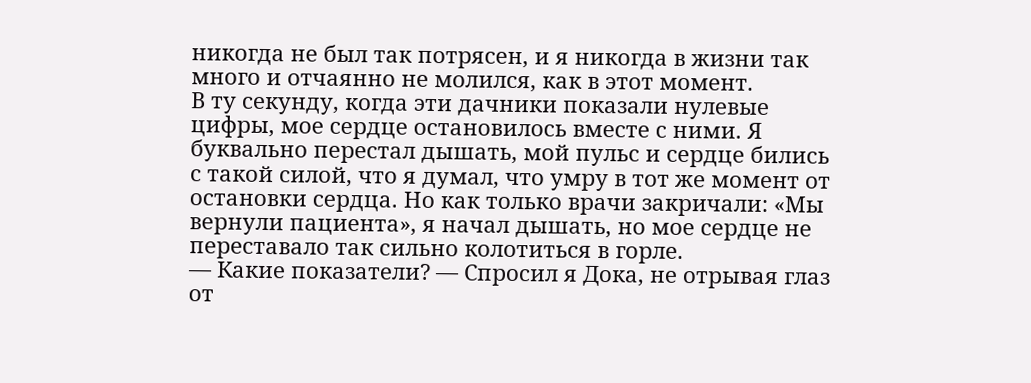никогда не был так потрясен, и я никогда в жизни так много и отчаянно не молился, как в этот момент.
В ту секунду, когда эти дачники показали нулевые цифры, мое сердце остановилось вместе с ними. Я буквально перестал дышать, мой пульс и сердце бились с такой силой, что я думал, что умру в тот же момент от остановки сердца. Но как только врачи закричали: «Мы вернули пациента», я начал дышать, но мое сердце не переставало так сильно колотиться в горле.
— Какие показатели? — Спросил я Дока, не отрывая глаз от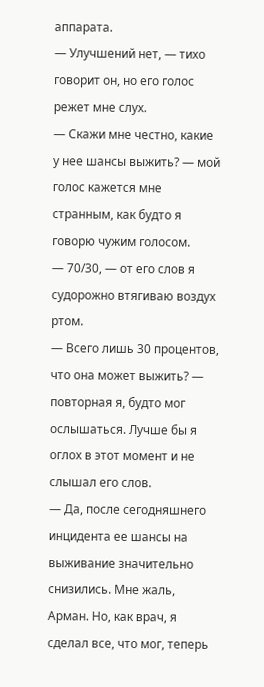аппарата.
— Улучшений нет, — тихо говорит он, но его голос режет мне слух.
— Скажи мне честно, какие у нее шансы выжить? — мой голос кажется мне странным, как будто я говорю чужим голосом.
— 70/30, — от его слов я судорожно втягиваю воздух ртом.
— Всего лишь 30 процентов, что она может выжить? — повторная я, будто мог ослышаться. Лучше бы я оглох в этот момент и не слышал его слов.
— Да, после сегодняшнего инцидента ее шансы на выживание значительно снизились. Мне жаль, Арман. Но, как врач, я сделал все, что мог, теперь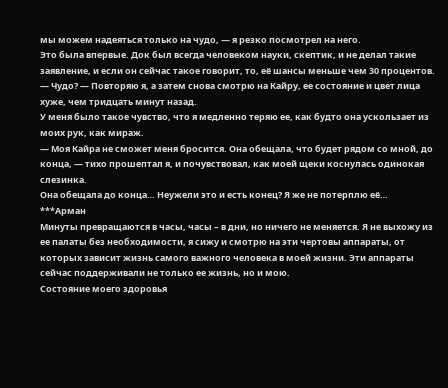мы можем надеяться только на чудо, — я резко посмотрел на него.
Это была впервые. Док был всегда человеком науки, скептик, и не делал такие заявление, и если он сейчас такое говорит, то, её шансы меньше чем 30 процентов.
— Чудо? — Повторяю я, а затем снова смотрю на Кайру, ее состояние и цвет лица хуже, чем тридцать минут назад.
У меня было такое чувство, что я медленно теряю ее, как будто она ускользает из моих рук, как мираж.
— Моя Кайра не сможет меня бросится. Она обещала, что будет рядом со мной, до конца, — тихо прошептал я, и почувствовал, как моей щеки коснулась одинокая слезинка.
Она обещала до конца… Неужели это и есть конец? Я же не потерплю её…
***Арман
Минуты превращаются в часы, часы – в дни, но ничего не меняется. Я не выхожу из ее палаты без необходимости, я сижу и смотрю на эти чертовы аппараты, от которых зависит жизнь самого важного человека в моей жизни. Эти аппараты сейчас поддерживали не только ее жизнь, но и мою.
Состояние моего здоровья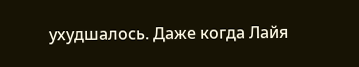ухудшалось. Даже когда Лайя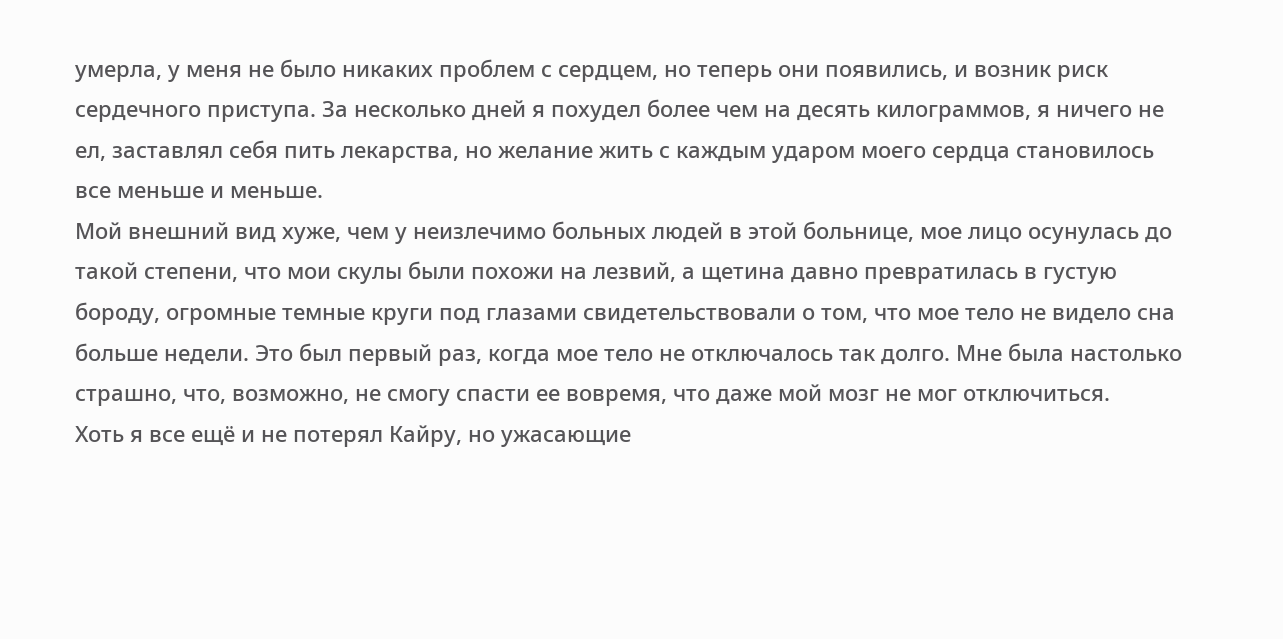умерла, у меня не было никаких проблем с сердцем, но теперь они появились, и возник риск сердечного приступа. За несколько дней я похудел более чем на десять килограммов, я ничего не ел, заставлял себя пить лекарства, но желание жить с каждым ударом моего сердца становилось все меньше и меньше.
Мой внешний вид хуже, чем у неизлечимо больных людей в этой больнице, мое лицо осунулась до такой степени, что мои скулы были похожи на лезвий, а щетина давно превратилась в густую бороду, огромные темные круги под глазами свидетельствовали о том, что мое тело не видело сна больше недели. Это был первый раз, когда мое тело не отключалось так долго. Мне была настолько страшно, что, возможно, не смогу спасти ее вовремя, что даже мой мозг не мог отключиться.
Хоть я все ещё и не потерял Кайру, но ужасающие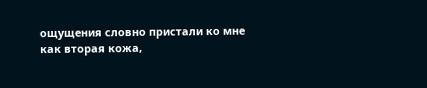ощущения словно пристали ко мне как вторая кожа,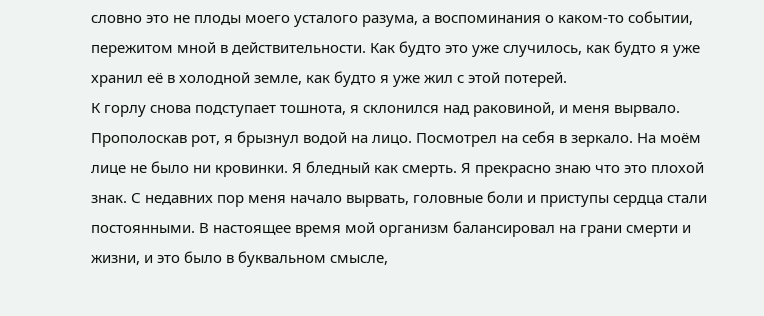словно это не плоды моего усталого разума, а воспоминания о каком-то событии, пережитом мной в действительности. Как будто это уже случилось, как будто я уже хранил её в холодной земле, как будто я уже жил с этой потерей.
К горлу снова подступает тошнота, я склонился над раковиной, и меня вырвало. Прополоскав рот, я брызнул водой на лицо. Посмотрел на себя в зеркало. На моём лице не было ни кровинки. Я бледный как смерть. Я прекрасно знаю что это плохой знак. С недавних пор меня начало вырвать, головные боли и приступы сердца стали постоянными. В настоящее время мой организм балансировал на грани смерти и жизни, и это было в буквальном смысле,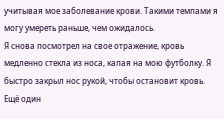учитывая мое заболевание крови. Такими темпами я могу умереть раньше, чем ожидалось.
Я снова посмотрел на свое отражение, кровь медленно стекла из носа, капая на мою футболку. Я быстро закрыл нос рукой, чтобы остановит кровь. Ещё один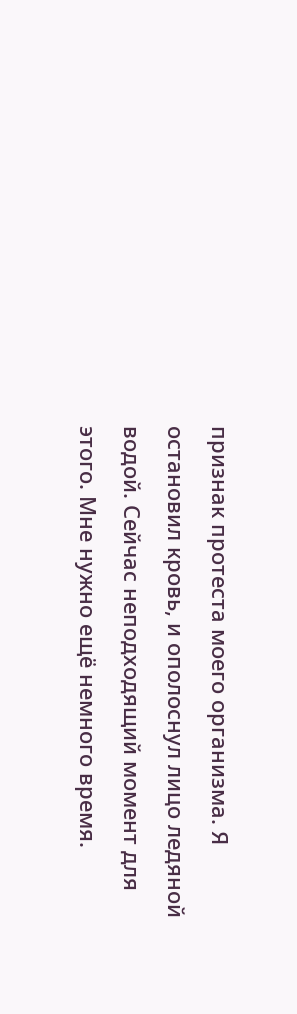признак протеста моего организма. Я остановил кровь, и ополоснул лицо ледяной водой. Сейчас неподходящий момент для этого. Мне нужно ещё немного время.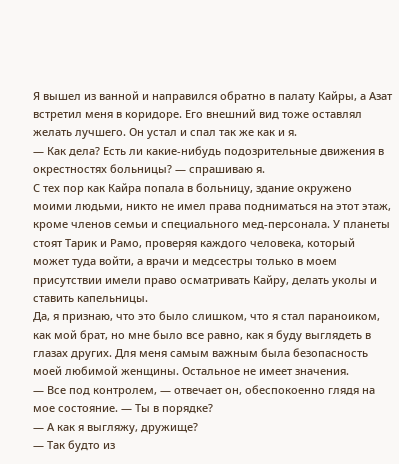Я вышел из ванной и направился обратно в палату Кайры, а Азат встретил меня в коридоре. Его внешний вид тоже оставлял желать лучшего. Он устал и спал так же как и я.
— Как дела? Есть ли какие-нибудь подозрительные движения в окрестностях больницы? — спрашиваю я.
С тех пор как Кайра попала в больницу, здание окружено моими людьми, никто не имел права подниматься на этот этаж, кроме членов семьи и специального мед-персонала. У планеты стоят Тарик и Рамо, проверяя каждого человека, который может туда войти, а врачи и медсестры только в моем присутствии имели право осматривать Кайру, делать уколы и ставить капельницы.
Да, я признаю, что это было слишком, что я стал параноиком, как мой брат, но мне было все равно, как я буду выглядеть в глазах других. Для меня самым важным была безопасность моей любимой женщины. Остальное не имеет значения.
— Все под контролем, — отвечает он, обеспокоенно глядя на мое состояние. — Ты в порядке?
— А как я выгляжу, дружище?
— Так будто из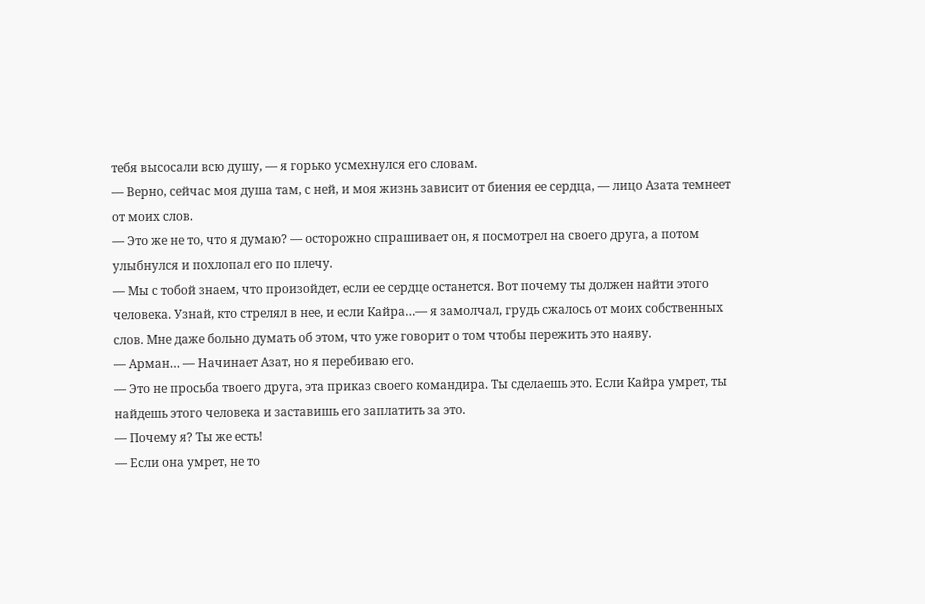тебя высосали всю душу, — я горько усмехнулся его словам.
— Верно, сейчас моя душа там, с ней, и моя жизнь зависит от биения ее сердца, — лицо Азата темнеет от моих слов.
— Это же не то, что я думаю? — осторожно спрашивает он, я посмотрел на своего друга, а потом улыбнулся и похлопал его по плечу.
— Мы с тобой знаем, что произойдет, если ее сердце останется. Вот почему ты должен найти этого человека. Узнай, кто стрелял в нее, и если Кайра…— я замолчал, грудь сжалось от моих собственных слов. Мне даже больно думать об этом, что уже говорит о том чтобы пережить это наяву.
— Арман… — Начинает Азат, но я перебиваю его.
— Это не просьба твоего друга, эта приказ своего командира. Ты сделаешь это. Если Кайра умрет, ты найдешь этого человека и заставишь его заплатить за это.
— Почему я? Ты же есть!
— Если она умрет, не то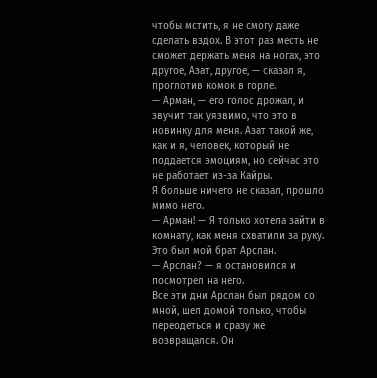чтобы мстить, я не смогу даже сделать вздох. В этот раз месть не сможет держать меня на ногах, это другое, Азат, другое, — сказал я, проглотив комок в горле.
— Арман, — его голос дрожал, и звучит так уязвимо, что это в новинку для меня. Азат такой же, как и я, человек, который не поддается эмоциям, но сейчас это не работает из-за Кайры.
Я больше ничего не сказал, прошло мимо него.
— Арман! — Я только хотела зайти в комнату, как меня схватили за руку. Это был мой брат Арслан.
— Арслан? — я остановился и посмотрел на него.
Все эти дни Арслан был рядом со мной, шел домой только, чтобы переодеться и сразу же возвращался. Он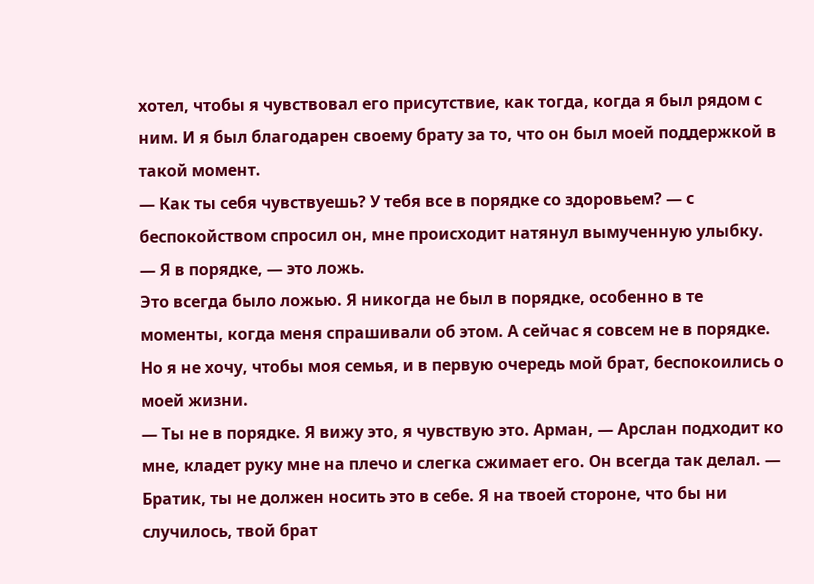хотел, чтобы я чувствовал его присутствие, как тогда, когда я был рядом с ним. И я был благодарен своему брату за то, что он был моей поддержкой в такой момент.
— Как ты себя чувствуешь? У тебя все в порядке со здоровьем? — с беспокойством спросил он, мне происходит натянул вымученную улыбку.
— Я в порядке, — это ложь.
Это всегда было ложью. Я никогда не был в порядке, особенно в те моменты, когда меня спрашивали об этом. А сейчас я совсем не в порядке. Но я не хочу, чтобы моя семья, и в первую очередь мой брат, беспокоились о моей жизни.
— Ты не в порядке. Я вижу это, я чувствую это. Арман, — Арслан подходит ко мне, кладет руку мне на плечо и слегка сжимает его. Он всегда так делал. — Братик, ты не должен носить это в себе. Я на твоей стороне, что бы ни случилось, твой брат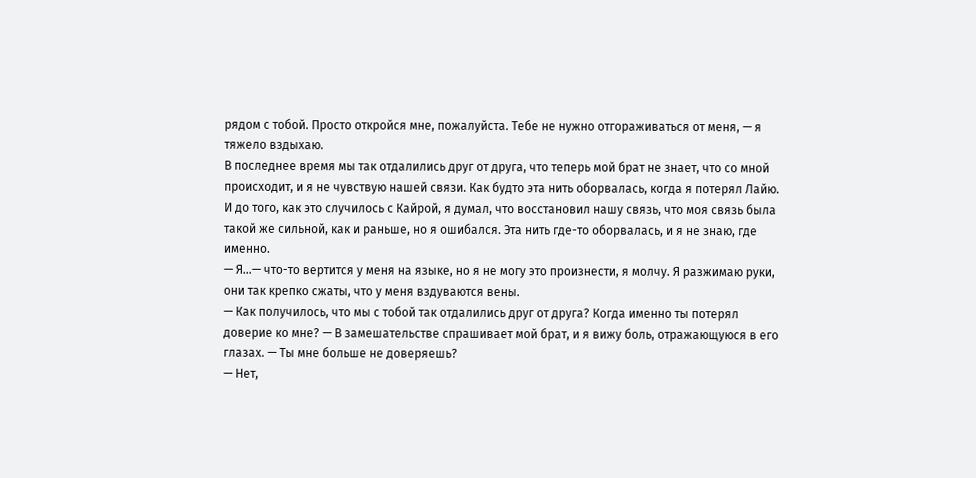рядом с тобой. Просто откройся мне, пожалуйста. Тебе не нужно отгораживаться от меня, — я тяжело вздыхаю.
В последнее время мы так отдалились друг от друга, что теперь мой брат не знает, что со мной происходит, и я не чувствую нашей связи. Как будто эта нить оборвалась, когда я потерял Лайю. И до того, как это случилось с Кайрой, я думал, что восстановил нашу связь, что моя связь была такой же сильной, как и раньше, но я ошибался. Эта нить где-то оборвалась, и я не знаю, где именно.
— Я…— что-то вертится у меня на языке, но я не могу это произнести, я молчу. Я разжимаю руки, они так крепко сжаты, что у меня вздуваются вены.
— Как получилось, что мы с тобой так отдалились друг от друга? Когда именно ты потерял доверие ко мне? — В замешательстве спрашивает мой брат, и я вижу боль, отражающуюся в его глазах. — Ты мне больше не доверяешь?
— Нет,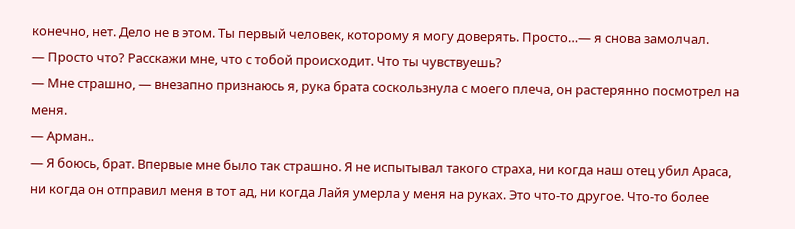конечно, нет. Дело не в этом. Ты первый человек, которому я могу доверять. Просто…— я снова замолчал.
— Просто что? Расскажи мне, что с тобой происходит. Что ты чувствуешь?
— Мне страшно, — внезапно признаюсь я, рука брата соскользнула с моего плеча, он растерянно посмотрел на меня.
— Арман..
— Я боюсь, брат. Впервые мне было так страшно. Я не испытывал такого страха, ни когда наш отец убил Араса, ни когда он отправил меня в тот ад, ни когда Лайя умерла у меня на руках. Это что-то другое. Что-то более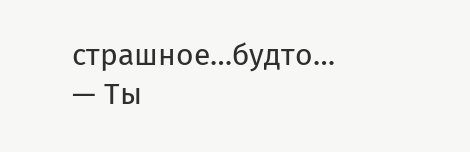страшное…будто…
— Ты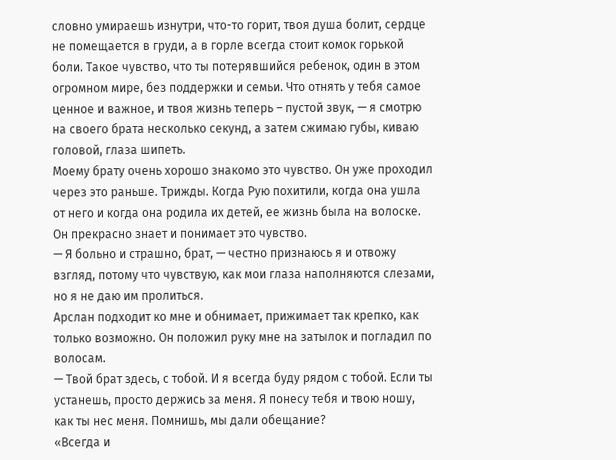словно умираешь изнутри, что-то горит, твоя душа болит, сердце не помещается в груди, а в горле всегда стоит комок горькой боли. Такое чувство, что ты потерявшийся ребенок, один в этом огромном мире, без поддержки и семьи. Что отнять у тебя самое ценное и важное, и твоя жизнь теперь – пустой звук, — я смотрю на своего брата несколько секунд, а затем сжимаю губы, киваю головой, глаза шипеть.
Моему брату очень хорошо знакомо это чувство. Он уже проходил через это раньше. Трижды. Когда Рую похитили, когда она ушла от него и когда она родила их детей, ее жизнь была на волоске. Он прекрасно знает и понимает это чувство.
— Я больно и страшно, брат, — честно признаюсь я и отвожу взгляд, потому что чувствую, как мои глаза наполняются слезами, но я не даю им пролиться.
Арслан подходит ко мне и обнимает, прижимает так крепко, как только возможно. Он положил руку мне на затылок и погладил по волосам.
— Твой брат здесь, с тобой. И я всегда буду рядом с тобой. Если ты устанешь, просто держись за меня. Я понесу тебя и твою ношу, как ты нес меня. Помнишь, мы дали обещание?
«Всегда и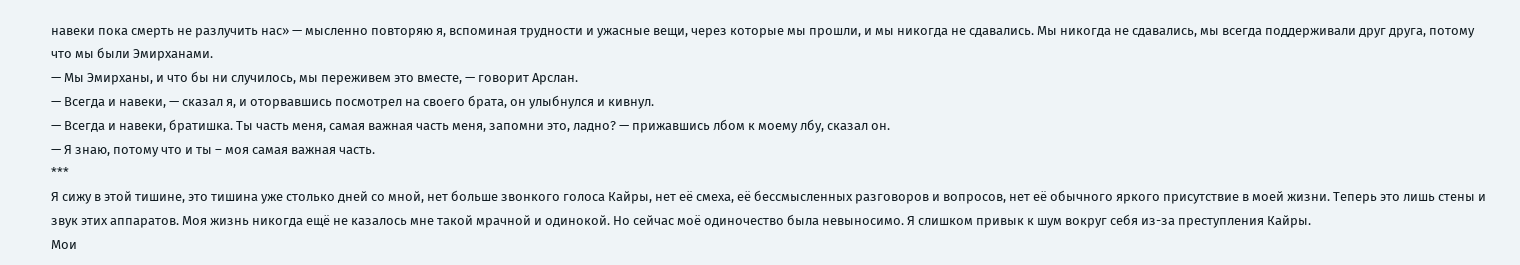навеки пока смерть не разлучить нас» — мысленно повторяю я, вспоминая трудности и ужасные вещи, через которые мы прошли, и мы никогда не сдавались. Мы никогда не сдавались, мы всегда поддерживали друг друга, потому что мы были Эмирханами.
— Мы Эмирханы, и что бы ни случилось, мы переживем это вместе, — говорит Арслан.
— Всегда и навеки, — сказал я, и оторвавшись посмотрел на своего брата, он улыбнулся и кивнул.
— Всегда и навеки, братишка. Ты часть меня, самая важная часть меня, запомни это, ладно? — прижавшись лбом к моему лбу, сказал он.
— Я знаю, потому что и ты – моя самая важная часть.
***
Я сижу в этой тишине, это тишина уже столько дней со мной, нет больше звонкого голоса Кайры, нет её смеха, её бессмысленных разговоров и вопросов, нет её обычного яркого присутствие в моей жизни. Теперь это лишь стены и звук этих аппаратов. Моя жизнь никогда ещё не казалось мне такой мрачной и одинокой. Но сейчас моё одиночество была невыносимо. Я слишком привык к шум вокруг себя из-за преступления Кайры.
Мои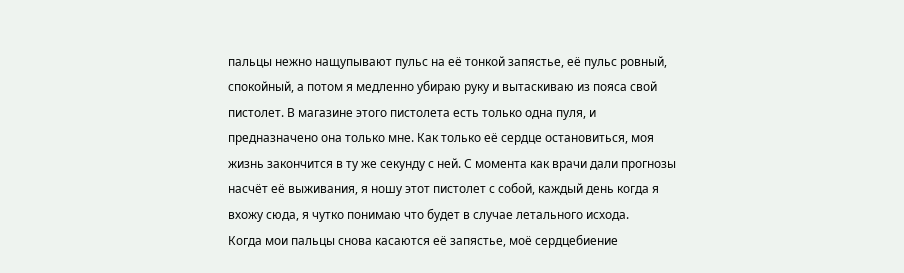пальцы нежно нащупывают пульс на её тонкой запястье, её пульс ровный, спокойный, а потом я медленно убираю руку и вытаскиваю из пояса свой пистолет. В магазине этого пистолета есть только одна пуля, и предназначено она только мне. Как только её сердце остановиться, моя жизнь закончится в ту же секунду с ней. С момента как врачи дали прогнозы насчёт её выживания, я ношу этот пистолет с собой, каждый день когда я вхожу сюда, я чутко понимаю что будет в случае летального исхода.
Когда мои пальцы снова касаются её запястье, моё сердцебиение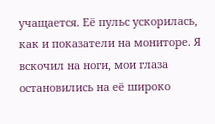учащается. Её пульс ускорилась, как и показатели на мониторе. Я вскочил на ноги, мои глаза остановились на её широко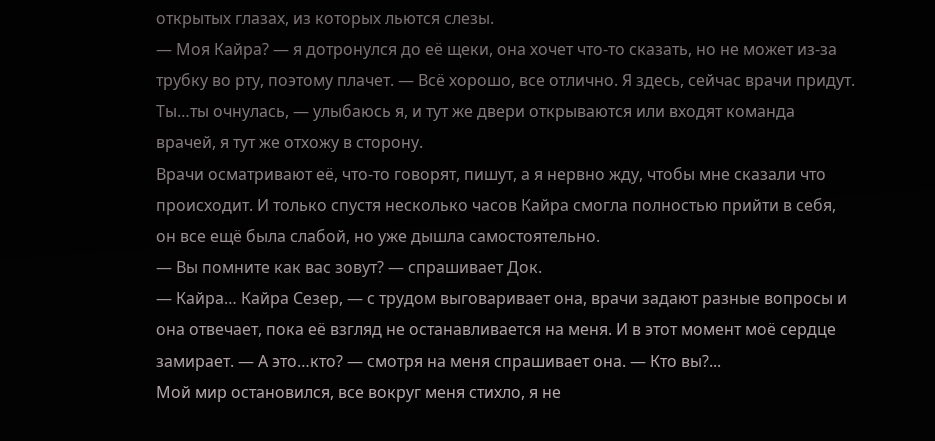открытых глазах, из которых льются слезы.
— Моя Кайра? — я дотронулся до её щеки, она хочет что-то сказать, но не может из-за трубку во рту, поэтому плачет. — Всё хорошо, все отлично. Я здесь, сейчас врачи придут. Ты…ты очнулась, — улыбаюсь я, и тут же двери открываются или входят команда врачей, я тут же отхожу в сторону.
Врачи осматривают её, что-то говорят, пишут, а я нервно жду, чтобы мне сказали что происходит. И только спустя несколько часов Кайра смогла полностью прийти в себя, он все ещё была слабой, но уже дышла самостоятельно.
— Вы помните как вас зовут? — спрашивает Док.
— Кайра… Кайра Сезер, — с трудом выговаривает она, врачи задают разные вопросы и она отвечает, пока её взгляд не останавливается на меня. И в этот момент моё сердце замирает. — А это…кто? — смотря на меня спрашивает она. — Кто вы?...
Мой мир остановился, все вокруг меня стихло, я не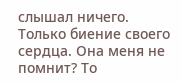слышал ничего. Только биение своего сердца. Она меня не помнит? То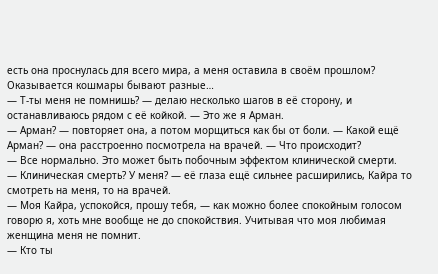есть она проснулась для всего мира, а меня оставила в своём прошлом? Оказывается кошмары бывают разные…
— Т-ты меня не помнишь? — делаю несколько шагов в её сторону, и останавливаюсь рядом с её койкой. — Это же я Арман.
— Арман? — повторяет она, а потом морщиться как бы от боли. — Какой ещё Арман? — она расстроенно посмотрела на врачей. — Что происходит?
— Все нормально. Это может быть побочным эффектом клинической смерти.
— Клиническая смерть? У меня? — её глаза ещё сильнее расширились, Кайра то смотреть на меня, то на врачей.
— Моя Кайра, успокойся, прошу тебя, — как можно более спокойным голосом говорю я, хоть мне вообще не до спокойствия. Учитывая что моя любимая женщина меня не помнит.
— Кто ты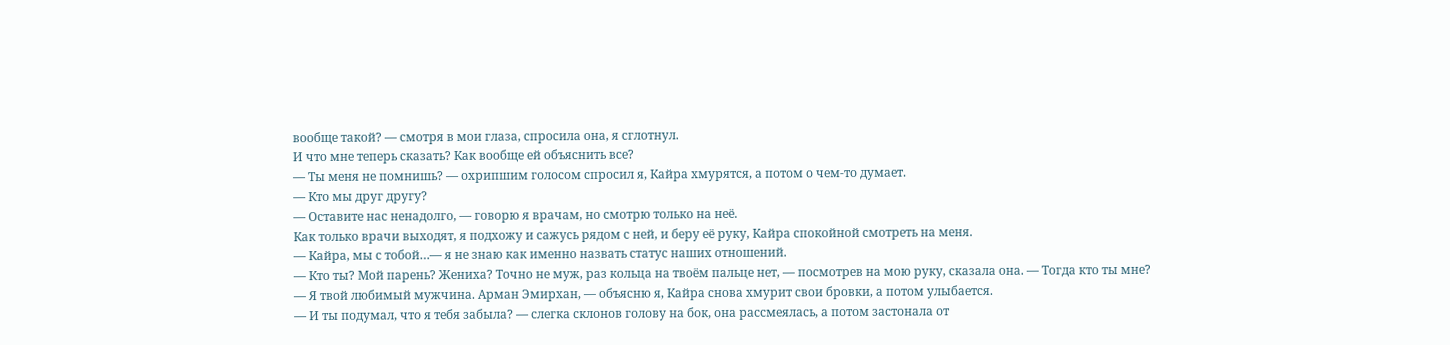вообще такой? — смотря в мои глаза, спросила она, я сглотнул.
И что мне теперь сказать? Как вообще ей объяснить все?
— Ты меня не помнишь? — охрипшим голосом спросил я, Кайра хмурятся, а потом о чем-то думает.
— Кто мы друг другу?
— Оставите нас ненадолго, — говорю я врачам, но смотрю только на неё.
Как только врачи выходят, я подхожу и сажусь рядом с ней, и беру её руку, Кайра спокойной смотреть на меня.
— Кайра, мы с тобой…— я не знаю как именно назвать статус наших отношений.
— Кто ты? Мой парень? Жениха? Точно не муж, раз кольца на твоём пальце нет, — посмотрев на мою руку, сказала она. — Тогда кто ты мне?
— Я твой любимый мужчина. Арман Эмирхан, — объясню я, Кайра снова хмурит свои бровки, а потом улыбается.
— И ты подумал, что я тебя забыла? — слегка склонов голову на бок, она рассмеялась, а потом застонала от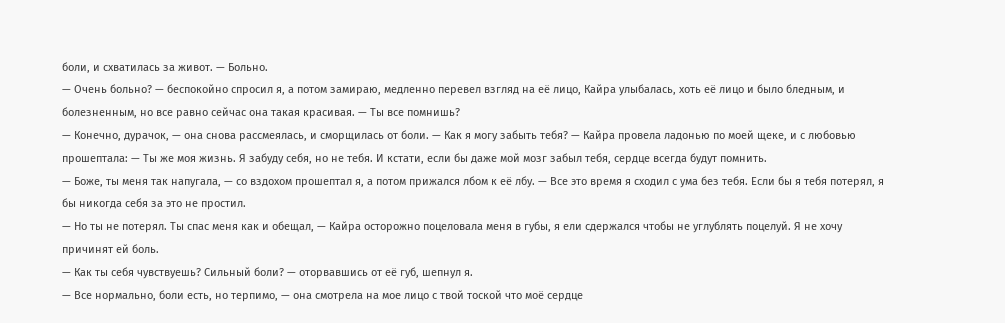боли, и схватилась за живот. — Больно.
— Очень больно? — беспокойно спросил я, а потом замираю, медленно перевел взгляд на её лицо, Кайра улыбалась, хоть её лицо и было бледным, и болезненным, но все равно сейчас она такая красивая. — Ты все помнишь?
— Конечно, дурачок, — она снова рассмеялась, и сморщилась от боли. — Как я могу забыть тебя? — Кайра провела ладонью по моей щеке, и с любовью прошептала: — Ты же моя жизнь. Я забуду себя, но не тебя. И кстати, если бы даже мой мозг забыл тебя, сердце всегда будут помнить.
— Боже, ты меня так напугала, — со вздохом прошептал я, а потом прижался лбом к её лбу. — Все это время я сходил с ума без тебя. Если бы я тебя потерял, я бы никогда себя за это не простил.
— Но ты не потерял. Ты спас меня как и обещал, — Кайра осторожно поцеловала меня в губы, я ели сдержался чтобы не углублять поцелуй. Я не хочу причинят ей боль.
— Как ты себя чувствуешь? Сильный боли? — оторвавшись от её губ, шепнул я.
— Все нормально, боли есть, но терпимо, — она смотрела на мое лицо с твой тоской что моё сердце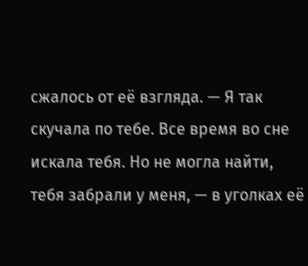сжалось от её взгляда. — Я так скучала по тебе. Все время во сне искала тебя. Но не могла найти, тебя забрали у меня, — в уголках её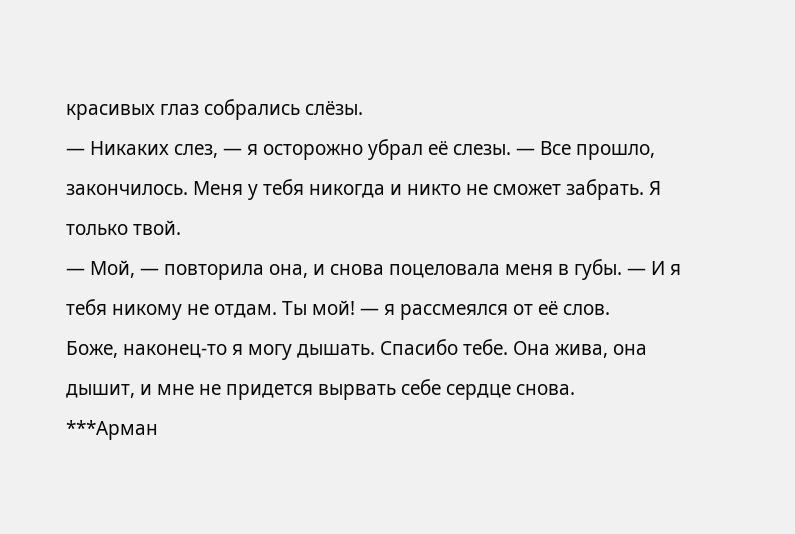красивых глаз собрались слёзы.
— Никаких слез, — я осторожно убрал её слезы. — Все прошло, закончилось. Меня у тебя никогда и никто не сможет забрать. Я только твой.
— Мой, — повторила она, и снова поцеловала меня в губы. — И я тебя никому не отдам. Ты мой! — я рассмеялся от её слов.
Боже, наконец-то я могу дышать. Спасибо тебе. Она жива, она дышит, и мне не придется вырвать себе сердце снова.
***Арман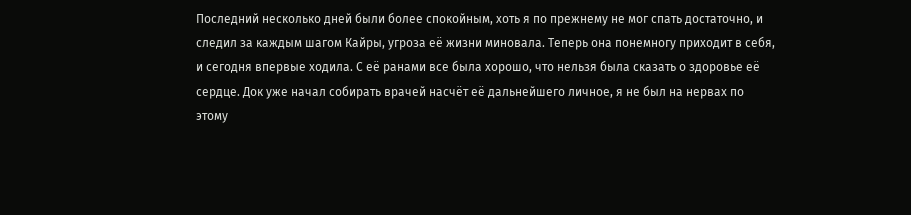Последний несколько дней были более спокойным, хоть я по прежнему не мог спать достаточно, и следил за каждым шагом Кайры, угроза её жизни миновала. Теперь она понемногу приходит в себя, и сегодня впервые ходила. С её ранами все была хорошо, что нельзя была сказать о здоровье её сердце. Док уже начал собирать врачей насчёт её дальнейшего личное, я не был на нервах по этому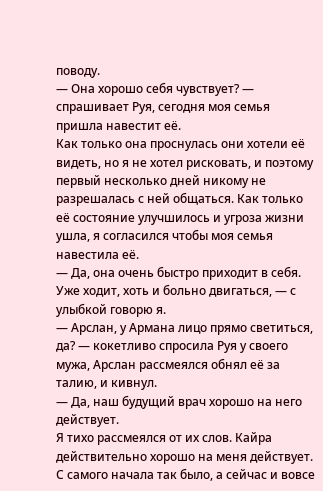поводу.
— Она хорошо себя чувствует? — спрашивает Руя, сегодня моя семья пришла навестит её.
Как только она проснулась они хотели её видеть, но я не хотел рисковать, и поэтому первый несколько дней никому не разрешалась с ней общаться. Как только её состояние улучшилось и угроза жизни ушла, я согласился чтобы моя семья навестила её.
— Да, она очень быстро приходит в себя. Уже ходит, хоть и больно двигаться, — с улыбкой говорю я.
— Арслан, у Армана лицо прямо светиться, да? — кокетливо спросила Руя у своего мужа, Арслан рассмеялся обнял её за талию, и кивнул.
— Да, наш будущий врач хорошо на него действует.
Я тихо рассмеялся от их слов. Кайра действительно хорошо на меня действует. С самого начала так было, а сейчас и вовсе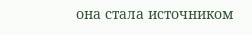она стала источником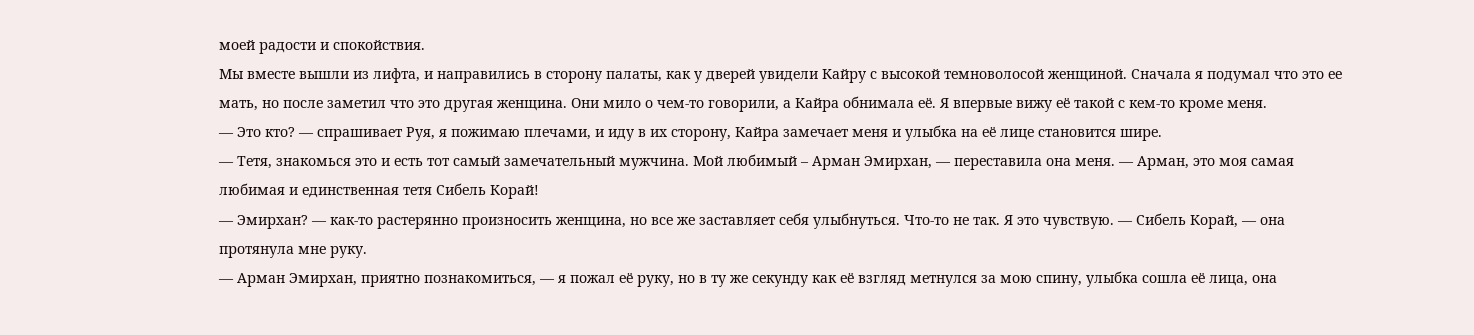моей радости и спокойствия.
Мы вместе вышли из лифта, и направились в сторону палаты, как у дверей увидели Кайру с высокой темноволосой женщиной. Сначала я подумал что это ее мать, но после заметил что это другая женщина. Они мило о чем-то говорили, а Кайра обнимала её. Я впервые вижу её такой с кем-то кроме меня.
— Это кто? — спрашивает Руя, я пожимаю плечами, и иду в их сторону, Кайра замечает меня и улыбка на её лице становится шире.
— Тетя, знакомься это и есть тот самый замечательный мужчина. Мой любимый – Арман Эмирхан, — переставила она меня. — Арман, это моя самая любимая и единственная тетя Сибель Корай!
— Эмирхан? — как-то растерянно произносить женщина, но все же заставляет себя улыбнуться. Что-то не так. Я это чувствую. — Сибель Корай, — она протянула мне руку.
— Арман Эмирхан, приятно познакомиться, — я пожал её руку, но в ту же секунду как её взгляд метнулся за мою спину, улыбка сошла её лица, она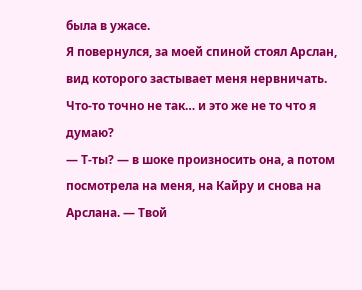была в ужасе.
Я повернулся, за моей спиной стоял Арслан, вид которого застывает меня нервничать. Что-то точно не так… и это же не то что я думаю?
— Т-ты? — в шоке произносить она, а потом посмотрела на меня, на Кайру и снова на Арслана. — Твой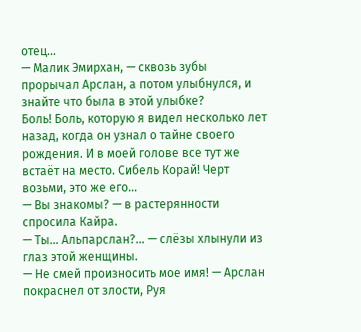отец…
— Малик Эмирхан, — сквозь зубы прорычал Арслан, а потом улыбнулся, и знайте что была в этой улыбке?
Боль! Боль, которую я видел несколько лет назад, когда он узнал о тайне своего рождения. И в моей голове все тут же встаёт на место. Сибель Корай! Черт возьми, это же его…
— Вы знакомы? — в растерянности спросила Кайра.
— Ты… Альпарслан?... — слёзы хлынули из глаз этой женщины.
— Не смей произносить мое имя! — Арслан покраснел от злости, Руя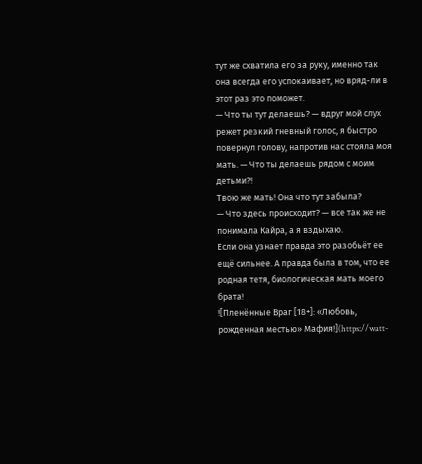тут же схватила его за руку, именно так она всегда его успокаивает, но вряд-ли в этот раз это поможет.
— Что ты тут делаешь? — вдруг мой слух режет резкий гневный голос, я быстро повернул голову, напротив нас стояла моя мать. — Что ты делаешь рядом с моим детьми?!
Твою же мать! Она что тут забыла?
— Что здесь происходит? — все так же не понимала Кайра, а я вздыхаю.
Если она узнает правда это разобьёт ее ещё сильнее. А правда была в том, что ее родная тетя, биологическая мать моего брата!
![Пленённые Враг [18+]: «Любовь, рожденная местью» Мафия!](https://watt-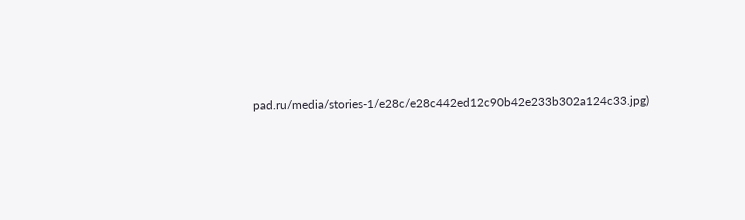pad.ru/media/stories-1/e28c/e28c442ed12c90b42e233b302a124c33.jpg)